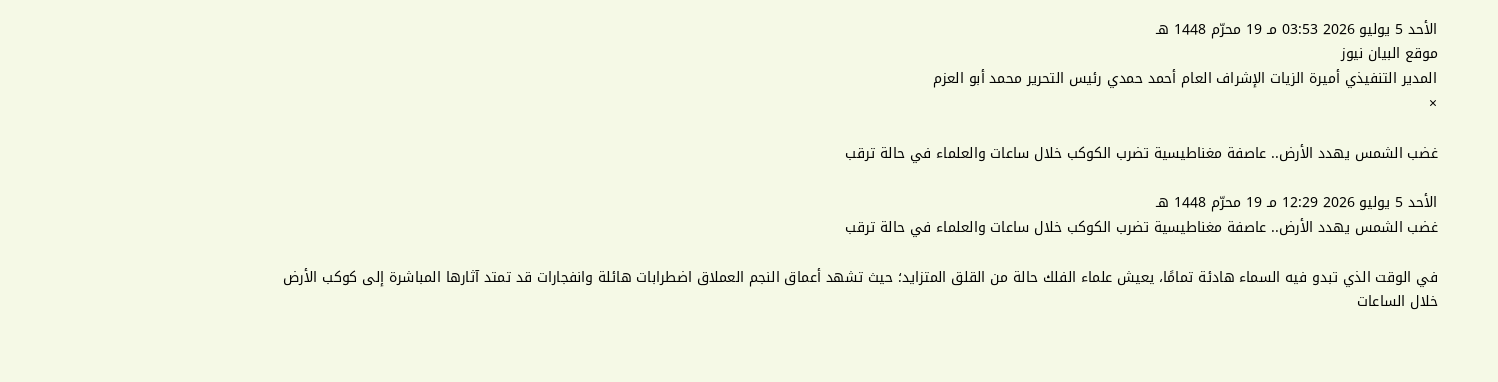الأحد 5 يوليو 2026 03:53 مـ 19 محرّم 1448 هـ
موقع البيان نيوز
المدير التنفيذي أميرة الزيات الإشراف العام أحمد حمدي رئيس التحرير محمد أبو العزم
×

غضب الشمس يهدد الأرض.. عاصفة مغناطيسية تضرب الكوكب خلال ساعات والعلماء في حالة ترقب

الأحد 5 يوليو 2026 12:29 مـ 19 محرّم 1448 هـ
غضب الشمس يهدد الأرض.. عاصفة مغناطيسية تضرب الكوكب خلال ساعات والعلماء في حالة ترقب

في الوقت الذي تبدو فيه السماء هادئة تمامًا، يعيش علماء الفلك حالة من القلق المتزايد؛ حيث تشهد أعماق النجم العملاق اضطرابات هائلة وانفجارات قد تمتد آثارها المباشرة إلى كوكب الأرض خلال الساعات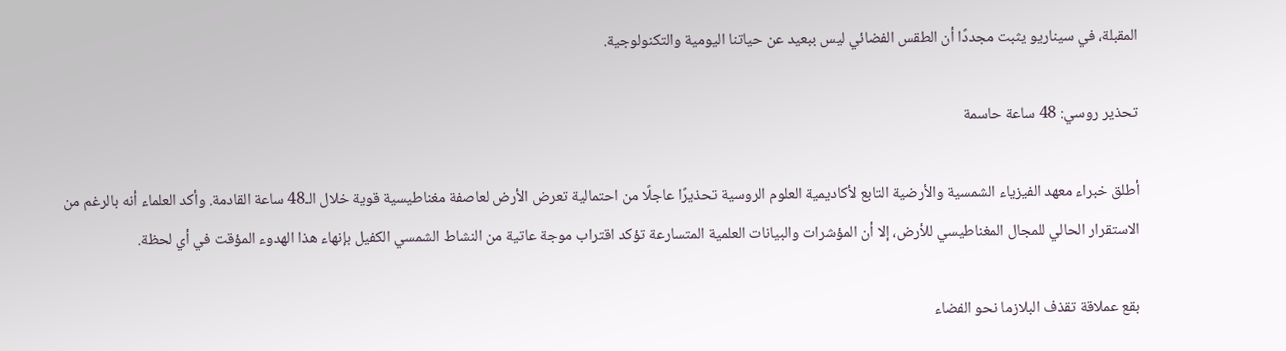المقبلة، في سيناريو يثبت مجددًا أن الطقس الفضائي ليس ببعيد عن حياتنا اليومية والتكنولوجية.

تحذير روسي: 48 ساعة حاسمة

أطلق خبراء معهد الفيزياء الشمسية والأرضية التابع لأكاديمية العلوم الروسية تحذيرًا عاجلًا من احتمالية تعرض الأرض لعاصفة مغناطيسية قوية خلال الـ48 ساعة القادمة. وأكد العلماء أنه بالرغم من الاستقرار الحالي للمجال المغناطيسي للأرض، إلا أن المؤشرات والبيانات العلمية المتسارعة تؤكد اقتراب موجة عاتية من النشاط الشمسي الكفيل بإنهاء هذا الهدوء المؤقت في أي لحظة.

بقع عملاقة تقذف البلازما نحو الفضاء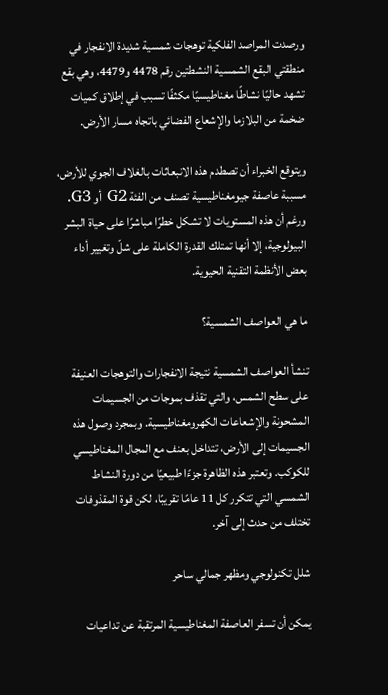ورصدت المراصد الفلكية توهجات شمسية شديدة الانفجار في منطقتي البقع الشمسية النشطتين رقم 4478 و4479، وهي بقع تشهد حاليًا نشاطًا مغناطيسيًا مكثفًا تسبب في إطلاق كميات ضخمة من البلازما والإشعاع الفضائي باتجاه مسار الأرض.

ويتوقع الخبراء أن تصطدم هذه الانبعاثات بالغلاف الجوي للأرض، مسببة عاصفة جيومغناطيسية تصنف من الفئة G2 أو G3. ورغم أن هذه المستويات لا تشكل خطرًا مباشرًا على حياة البشر البيولوجية، إلا أنها تمتلك القدرة الكاملة على شلّ وتغيير أداء بعض الأنظمة التقنية الحيوية.

ما هي العواصف الشمسية؟

تنشأ العواصف الشمسية نتيجة الانفجارات والتوهجات العنيفة على سطح الشمس، والتي تقذف بموجات من الجسيمات المشحونة والإشعاعات الكهرومغناطيسية. وبمجرد وصول هذه الجسيمات إلى الأرض، تتداخل بعنف مع المجال المغناطيسي للكوكب. وتعتبر هذه الظاهرة جزءًا طبيعيًا من دورة النشاط الشمسي التي تتكرر كل 11 عامًا تقريبًا، لكن قوة المقذوفات تختلف من حدث إلى آخر.

شلل تكنولوجي ومظهر جمالي ساحر

يمكن أن تسفر العاصفة المغناطيسية المرتقبة عن تداعيات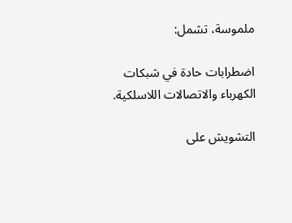ملموسة، تشمل:

اضطرابات حادة في شبكات الكهرباء والاتصالات اللاسلكية.

التشويش على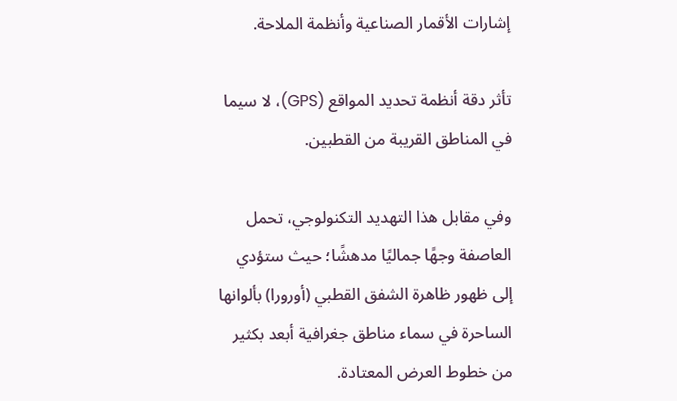إشارات الأقمار الصناعية وأنظمة الملاحة.

تأثر دقة أنظمة تحديد المواقع (GPS)، لا سيما في المناطق القريبة من القطبين.

وفي مقابل هذا التهديد التكنولوجي، تحمل العاصفة وجهًا جماليًا مدهشًا؛ حيث ستؤدي إلى ظهور ظاهرة الشفق القطبي (أورورا) بألوانها الساحرة في سماء مناطق جغرافية أبعد بكثير من خطوط العرض المعتادة.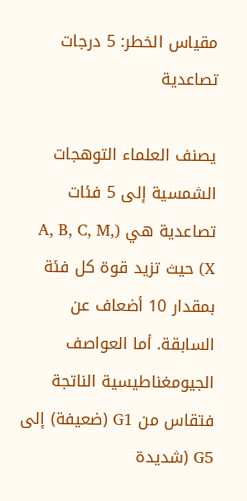مقياس الخطر: 5 درجات تصاعدية

يصنف العلماء التوهجات الشمسية إلى 5 فئات تصاعدية هي (A, B, C, M, X) حيث تزيد قوة كل فئة بمقدار 10 أضعاف عن السابقة. أما العواصف الجيومغناطيسية الناتجة فتقاس من G1 (ضعيفة) إلى G5 (شديدة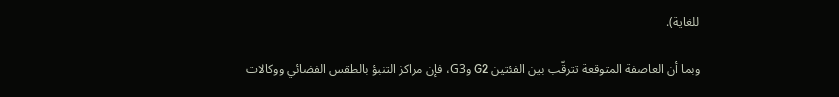للغاية).

وبما أن العاصفة المتوقعة تترقّب بين الفئتين G2 وG3، فإن مراكز التنبؤ بالطقس الفضائي ووكالات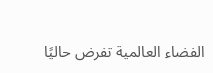الفضاء العالمية تفرض حاليًا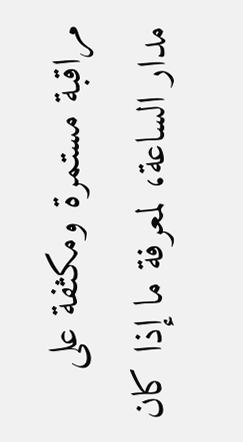مراقبة مستمرة ومكثفة على مدار الساعة، لمعرفة ما إذا كان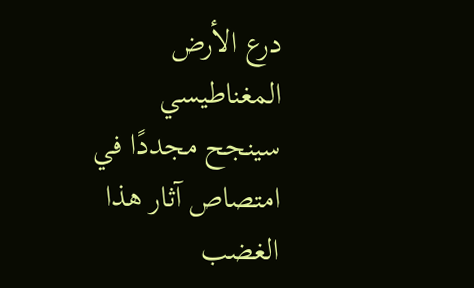درع الأرض المغناطيسي سينجح مجددًا في امتصاص آثار هذا الغضب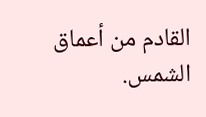القادم من أعماق الشمس.